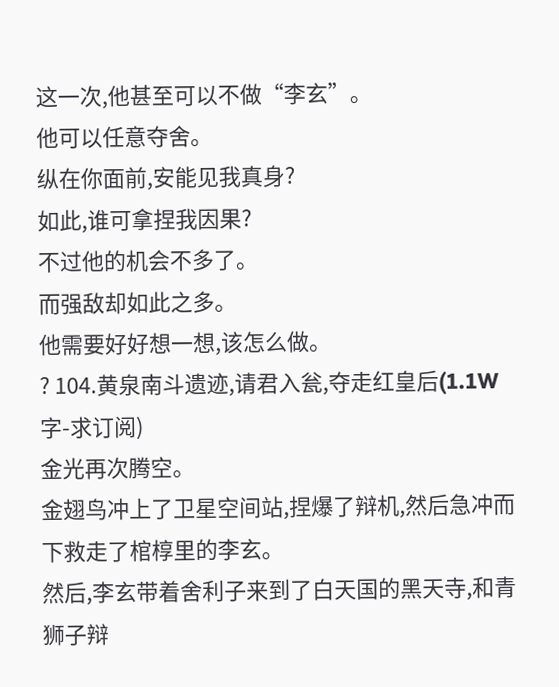这一次,他甚至可以不做“李玄”。
他可以任意夺舍。
纵在你面前,安能见我真身?
如此,谁可拿捏我因果?
不过他的机会不多了。
而强敌却如此之多。
他需要好好想一想,该怎么做。
? 104.黄泉南斗遗迹,请君入瓮,夺走红皇后(1.1W字-求订阅)
金光再次腾空。
金翅鸟冲上了卫星空间站,捏爆了辩机,然后急冲而下救走了棺椁里的李玄。
然后,李玄带着舍利子来到了白天国的黑天寺,和青狮子辩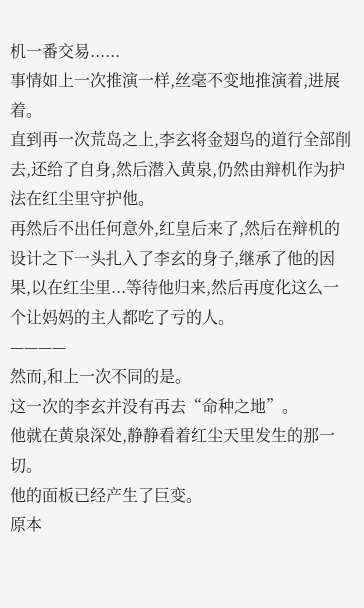机一番交易......
事情如上一次推演一样,丝毫不变地推演着,进展着。
直到再一次荒岛之上,李玄将金翅鸟的道行全部削去,还给了自身,然后潜入黄泉,仍然由辩机作为护法在红尘里守护他。
再然后不出任何意外,红皇后来了,然后在辩机的设计之下一头扎入了李玄的身子,继承了他的因果,以在红尘里...等待他归来,然后再度化这么一个让妈妈的主人都吃了亏的人。
————
然而,和上一次不同的是。
这一次的李玄并没有再去“命种之地”。
他就在黄泉深处,静静看着红尘天里发生的那一切。
他的面板已经产生了巨变。
原本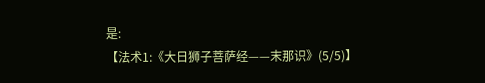是:
【法术1:《大日狮子菩萨经——末那识》(5/5)】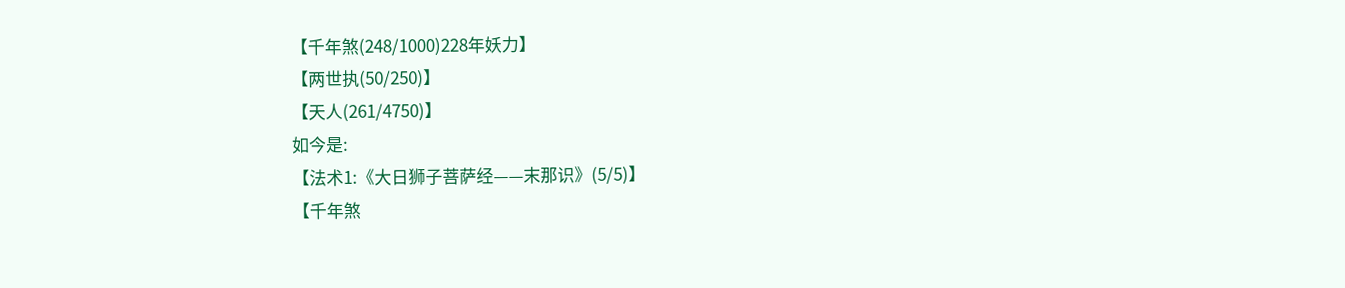【千年煞(248/1000)228年妖力】
【两世执(50/250)】
【天人(261/4750)】
如今是:
【法术1:《大日狮子菩萨经——末那识》(5/5)】
【千年煞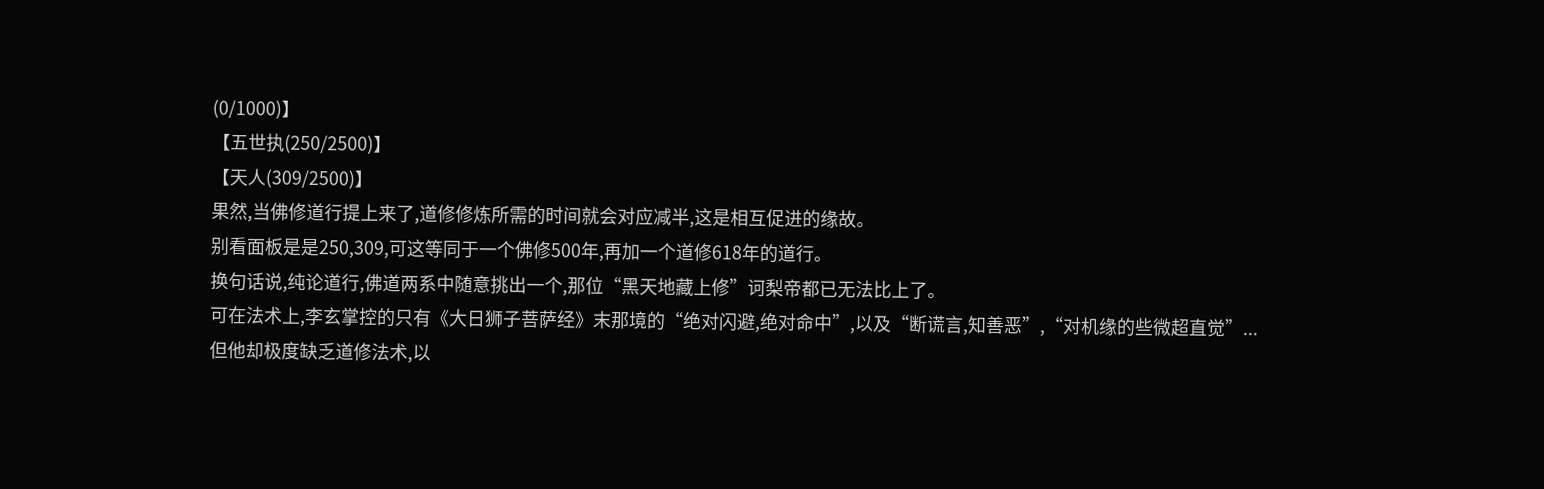(0/1000)】
【五世执(250/2500)】
【天人(309/2500)】
果然,当佛修道行提上来了,道修修炼所需的时间就会对应减半,这是相互促进的缘故。
别看面板是是250,309,可这等同于一个佛修500年,再加一个道修618年的道行。
换句话说,纯论道行,佛道两系中随意挑出一个,那位“黑天地藏上修”诃梨帝都已无法比上了。
可在法术上,李玄掌控的只有《大日狮子菩萨经》末那境的“绝对闪避,绝对命中”,以及“断谎言,知善恶”,“对机缘的些微超直觉”...
但他却极度缺乏道修法术,以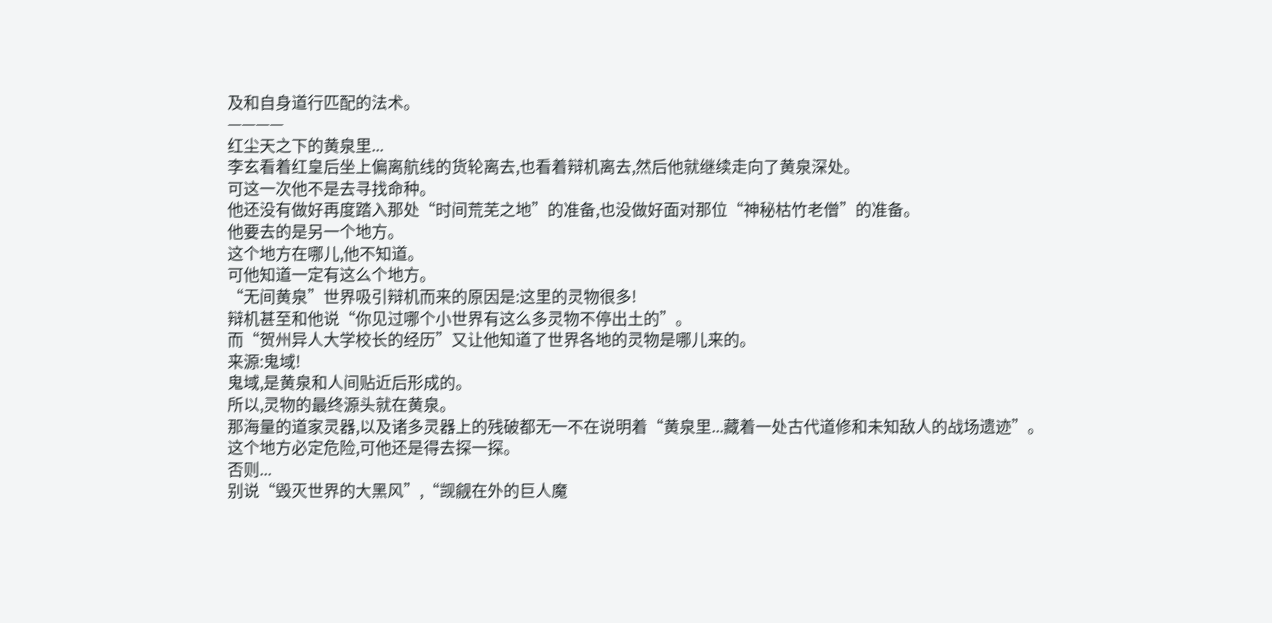及和自身道行匹配的法术。
————
红尘天之下的黄泉里...
李玄看着红皇后坐上偏离航线的货轮离去,也看着辩机离去,然后他就继续走向了黄泉深处。
可这一次他不是去寻找命种。
他还没有做好再度踏入那处“时间荒芜之地”的准备,也没做好面对那位“神秘枯竹老僧”的准备。
他要去的是另一个地方。
这个地方在哪儿,他不知道。
可他知道一定有这么个地方。
“无间黄泉”世界吸引辩机而来的原因是:这里的灵物很多!
辩机甚至和他说“你见过哪个小世界有这么多灵物不停出土的”。
而“贺州异人大学校长的经历”又让他知道了世界各地的灵物是哪儿来的。
来源:鬼域!
鬼域,是黄泉和人间贴近后形成的。
所以,灵物的最终源头就在黄泉。
那海量的道家灵器,以及诸多灵器上的残破都无一不在说明着“黄泉里...藏着一处古代道修和未知敌人的战场遗迹”。
这个地方必定危险,可他还是得去探一探。
否则...
别说“毁灭世界的大黑风”,“觊觎在外的巨人魔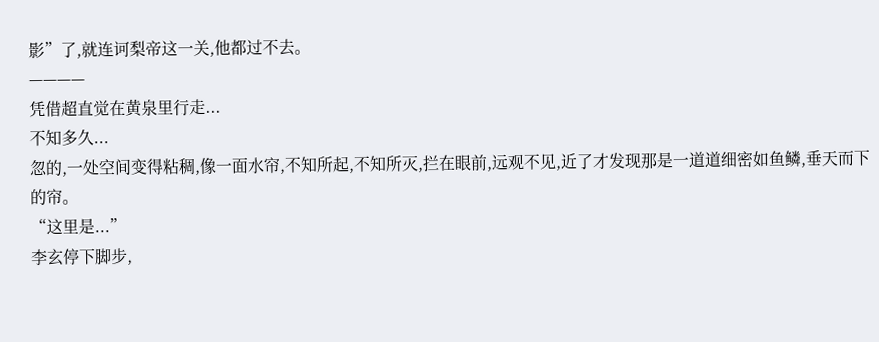影”了,就连诃梨帝这一关,他都过不去。
————
凭借超直觉在黄泉里行走...
不知多久...
忽的,一处空间变得粘稠,像一面水帘,不知所起,不知所灭,拦在眼前,远观不见,近了才发现那是一道道细密如鱼鳞,垂天而下的帘。
“这里是...”
李玄停下脚步,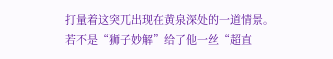打量着这突兀出现在黄泉深处的一道情景。
若不是“狮子妙解”给了他一丝“超直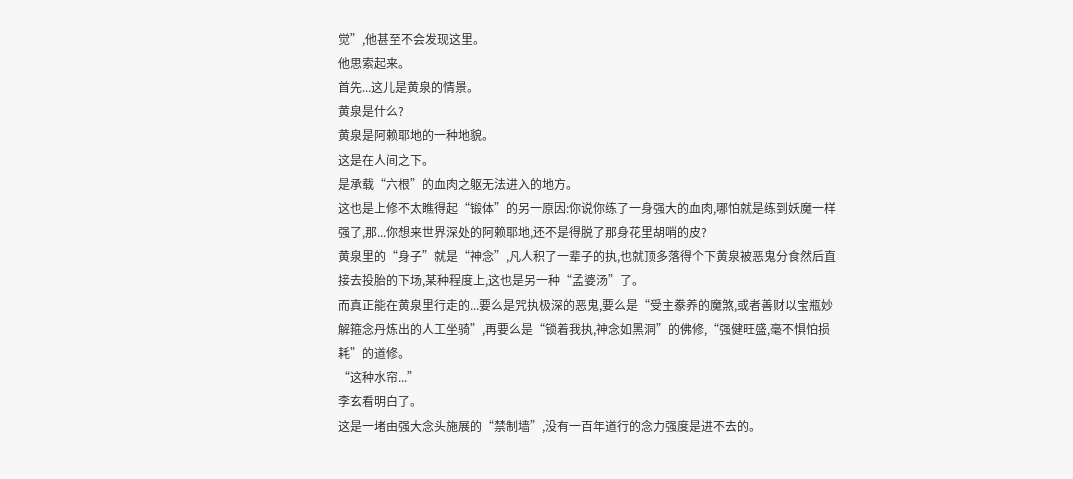觉”,他甚至不会发现这里。
他思索起来。
首先...这儿是黄泉的情景。
黄泉是什么?
黄泉是阿赖耶地的一种地貌。
这是在人间之下。
是承载“六根”的血肉之躯无法进入的地方。
这也是上修不太瞧得起“锻体”的另一原因:你说你练了一身强大的血肉,哪怕就是练到妖魔一样强了,那...你想来世界深处的阿赖耶地,还不是得脱了那身花里胡哨的皮?
黄泉里的“身子”就是“神念”,凡人积了一辈子的执,也就顶多落得个下黄泉被恶鬼分食然后直接去投胎的下场,某种程度上,这也是另一种“孟婆汤”了。
而真正能在黄泉里行走的...要么是咒执极深的恶鬼,要么是“受主豢养的魔煞,或者善财以宝瓶妙解箍念丹炼出的人工坐骑”,再要么是“锁着我执,神念如黑洞”的佛修,“强健旺盛,毫不惧怕损耗”的道修。
“这种水帘...”
李玄看明白了。
这是一堵由强大念头施展的“禁制墙”,没有一百年道行的念力强度是进不去的。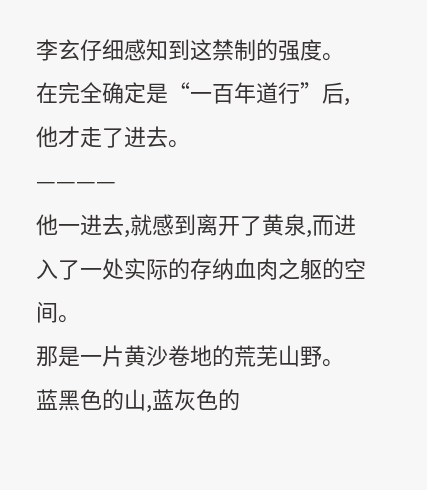李玄仔细感知到这禁制的强度。
在完全确定是“一百年道行”后,他才走了进去。
————
他一进去,就感到离开了黄泉,而进入了一处实际的存纳血肉之躯的空间。
那是一片黄沙卷地的荒芜山野。
蓝黑色的山,蓝灰色的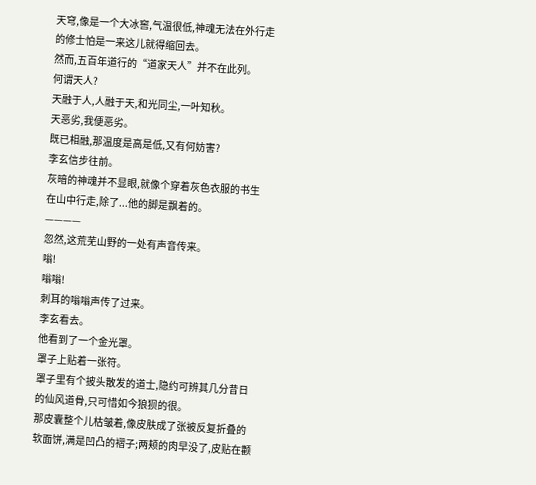天穹,像是一个大冰窖,气温很低,神魂无法在外行走的修士怕是一来这儿就得缩回去。
然而,五百年道行的“道家天人”并不在此列。
何谓天人?
天融于人,人融于天,和光同尘,一叶知秋。
天恶劣,我便恶劣。
既已相融,那温度是高是低,又有何妨害?
李玄信步往前。
灰暗的神魂并不显眼,就像个穿着灰色衣服的书生在山中行走,除了...他的脚是飘着的。
————
忽然,这荒芜山野的一处有声音传来。
嗡!
嗡嗡!
刺耳的嗡嗡声传了过来。
李玄看去。
他看到了一个金光罩。
罩子上贴着一张符。
罩子里有个披头散发的道士,隐约可辨其几分昔日的仙风道骨,只可惜如今狼狈的很。
那皮囊整个儿枯皱着,像皮肤成了张被反复折叠的软面饼,满是凹凸的褶子;两颊的肉早没了,皮贴在颧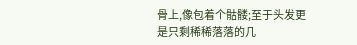骨上,像包着个骷髅;至于头发更是只剩稀稀落落的几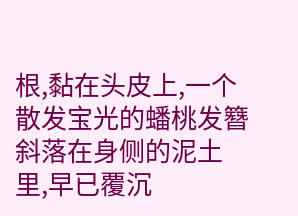根,黏在头皮上,一个散发宝光的蟠桃发簪斜落在身侧的泥土里,早已覆沉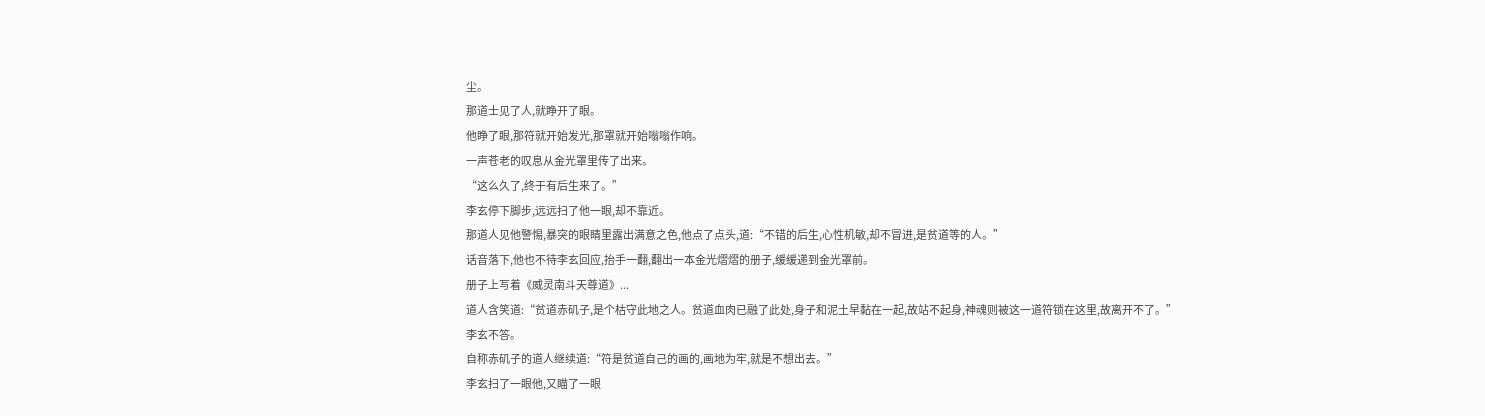尘。
那道士见了人,就睁开了眼。
他睁了眼,那符就开始发光,那罩就开始嗡嗡作响。
一声苍老的叹息从金光罩里传了出来。
“这么久了,终于有后生来了。”
李玄停下脚步,远远扫了他一眼,却不靠近。
那道人见他警惕,暴突的眼睛里露出满意之色,他点了点头,道:“不错的后生,心性机敏,却不冒进,是贫道等的人。”
话音落下,他也不待李玄回应,抬手一翻,翻出一本金光熠熠的册子,缓缓递到金光罩前。
册子上写着《威灵南斗天尊道》...
道人含笑道:“贫道赤矶子,是个枯守此地之人。贫道血肉已融了此处,身子和泥土早黏在一起,故站不起身,神魂则被这一道符锁在这里,故离开不了。”
李玄不答。
自称赤矶子的道人继续道:“符是贫道自己的画的,画地为牢,就是不想出去。”
李玄扫了一眼他,又瞄了一眼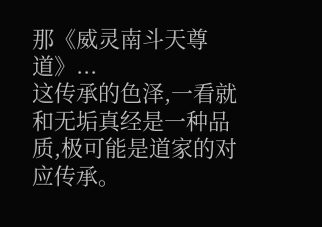那《威灵南斗天尊道》...
这传承的色泽,一看就和无垢真经是一种品质,极可能是道家的对应传承。